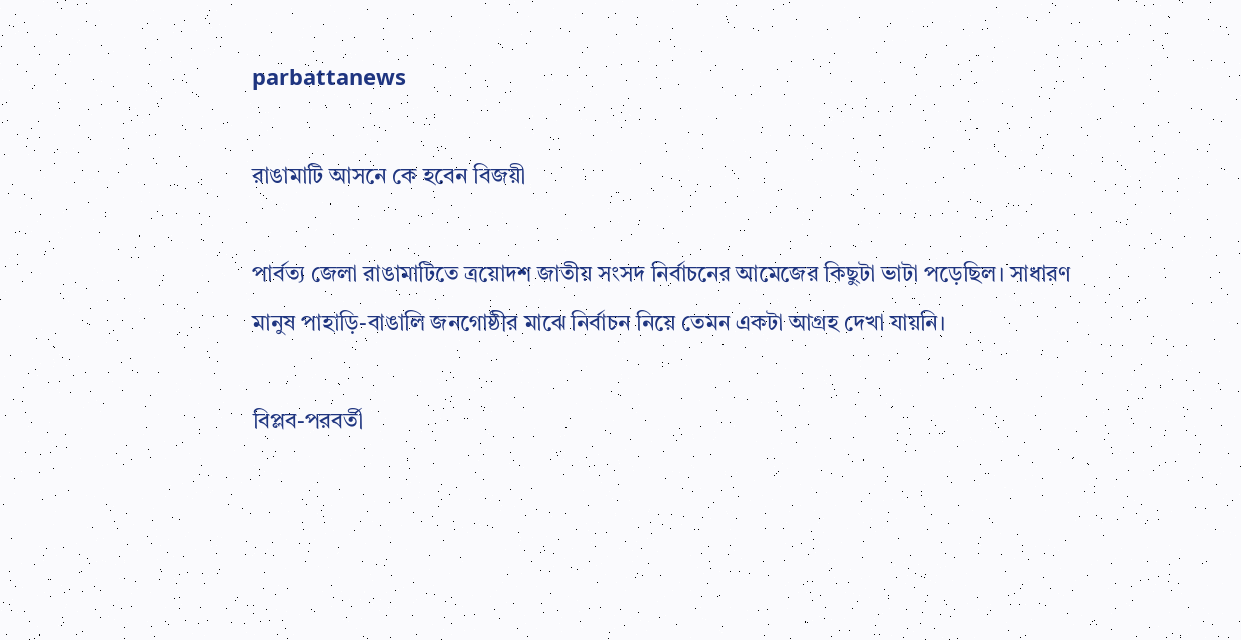parbattanews

রাঙামাটি আসনে কে হবেন বিজয়ী

পার্বত্য জেলা রাঙামাটিতে ত্রয়োদশ জাতীয় সংসদ নির্বাচনের আমেজের কিছুটা ভাটা পড়েছিল। সাধারণ মানুষ পাহাড়ি-বাঙালি জনগোষ্ঠীর মাঝে নির্বাচন নিয়ে তেমন একটা আগ্রহ দেখা যায়নি।

বিপ্লব-পরবর্তী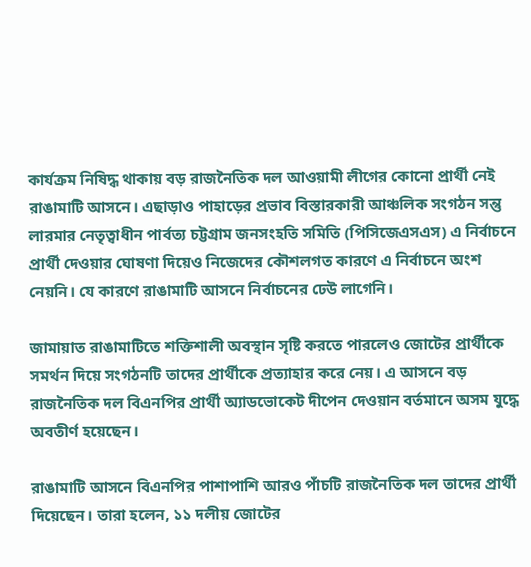কার্যক্রম নিষিদ্ধ থাকায় বড় রাজনৈতিক দল আওয়ামী লীগের কোনো প্রার্থী নেই রাঙামাটি আসনে। এছাড়াও পাহাড়ের প্রভাব বিস্তারকারী আঞ্চলিক সংগঠন সন্তু লারমার নেতৃত্বাধীন পার্বত্য চট্টগ্রাম জনসংহতি সমিতি (পিসিজেএসএস) এ নির্বাচনে প্রার্থী দেওয়ার ঘোষণা দিয়েও নিজেদের কৌশলগত কারণে এ নির্বাচনে অংশ নেয়নি। যে কারণে রাঙামাটি আসনে নির্বাচনের ঢেউ লাগেনি।

জামায়াত রাঙামাটিতে শক্তিশালী অবস্থান সৃষ্টি করতে পারলেও জোটের প্রার্থীকে সমর্থন দিয়ে সংগঠনটি তাদের প্রার্থীকে প্রত্যাহার করে নেয়। এ আসনে বড় রাজনৈতিক দল বিএনপির প্রার্থী অ্যাডভোকেট দীপেন দেওয়ান বর্তমানে অসম যুদ্ধে অবতীর্ণ হয়েছেন।

রাঙামাটি আসনে বিএনপির পাশাপাশি আরও পাঁচটি রাজনৈতিক দল তাদের প্রার্থী দিয়েছেন। তারা হলেন, ১১ দলীয় জোটের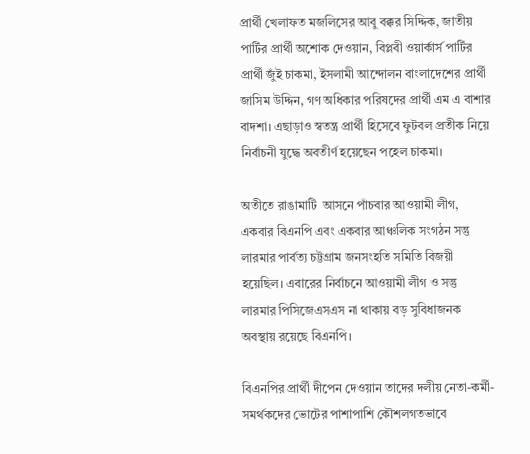প্রার্থী খেলাফত মজলিসের আবু বক্কর সিদ্দিক, জাতীয় পার্টির প্রার্থী অশোক দেওয়ান, বিপ্লবী ওয়ার্কার্স পার্টির প্রার্থী জুঁই চাকমা, ইসলামী আন্দোলন বাংলাদেশের প্রার্থী জাসিম উদ্দিন, গণ অধিকার পরিষদের প্রার্থী এম এ বাশার বাদশা। এছাড়াও স্বতন্ত্র প্রার্থী হিসেবে ফুটবল প্রতীক নিয়ে নির্বাচনী যুদ্ধে অবতীর্ণ হয়েছেন পহেল চাকমা।

অতীতে রাঙামাটি  আসনে পাঁচবার আওয়ামী লীগ, একবার বিএনপি এবং একবার আঞ্চলিক সংগঠন সন্তু লারমার পার্বত্য চট্টগ্রাম জনসংহতি সমিতি বিজয়ী হয়েছিল। এবারের নির্বাচনে আওয়ামী লীগ ও সন্তু লারমার পিসিজেএসএস না থাকায় বড় সুবিধাজনক অবস্থায় রয়েছে বিএনপি।

বিএনপির প্রার্থী দীপেন দেওয়ান তাদের দলীয় নেতা-কর্মী-সমর্থকদের ভোটের পাশাপাশি কৌশলগতভাবে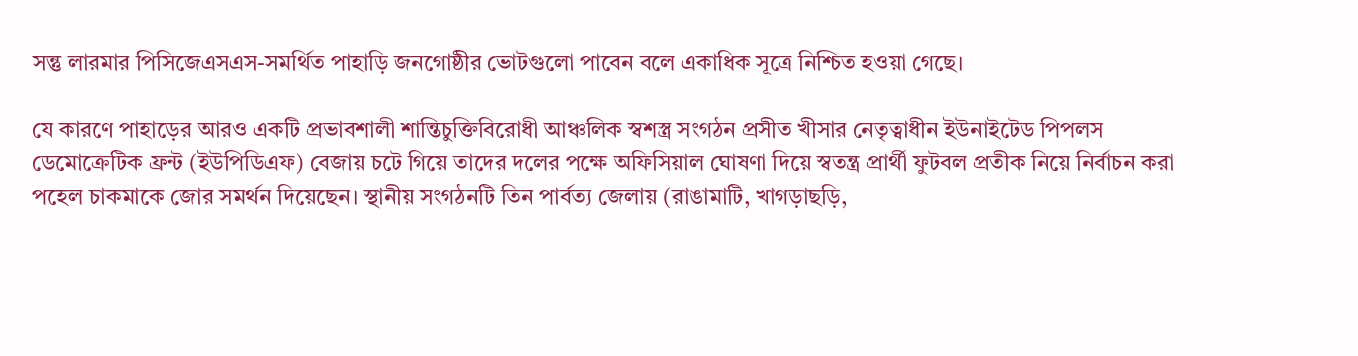সন্তু লারমার পিসিজেএসএস-সমর্থিত পাহাড়ি জনগোষ্ঠীর ভোটগুলো পাবেন বলে একাধিক সূত্রে নিশ্চিত হওয়া গেছে।

যে কারণে পাহাড়ের আরও একটি প্রভাবশালী শান্তিচুক্তিবিরোধী আঞ্চলিক স্বশস্ত্র সংগঠন প্রসীত খীসার নেতৃত্বাধীন ইউনাইটেড পিপলস ডেমোক্রেটিক ফ্রন্ট (ইউপিডিএফ) বেজায় চটে গিয়ে তাদের দলের পক্ষে অফিসিয়াল ঘোষণা দিয়ে স্বতন্ত্র প্রার্থী ফুটবল প্রতীক নিয়ে নির্বাচন করা পহেল চাকমাকে জোর সমর্থন দিয়েছেন। স্থানীয় সংগঠনটি তিন পার্বত্য জেলায় (রাঙামাটি, খাগড়াছড়ি,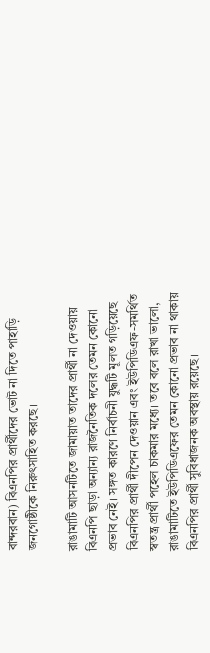বান্দরবান) বিএনপির প্রার্থীদের ভোট না দিতে পাহাড়ি জনগোষ্ঠীকে নিরুৎসাহিত করছে।

রাঙামাটি আসনটিতে জামায়াত তাদের প্রার্থী না দেওয়ায় বিএনপি ছাড়া অন্যান্য রাজনৈতিক দলের তেমন কোনো প্রভাব নেই। সঙ্গত কারণে নির্বাচনী যুদ্ধটি মূলত গড়িয়েছে বিএনপির প্রার্থী দীপেন দেওয়ান এবং ইউপিডিএফ-সমর্থিত স্বতন্ত্র প্রার্থী পহেল চাকমার মধ্যে। তবে বলে রাখা ভালো, রাঙামাটিতে ইউপিডিএফের তেমন কোনো প্রভাব না থাকায় বিএনপির প্রার্থী সুবিধাজনক অবস্থায় রয়েছে।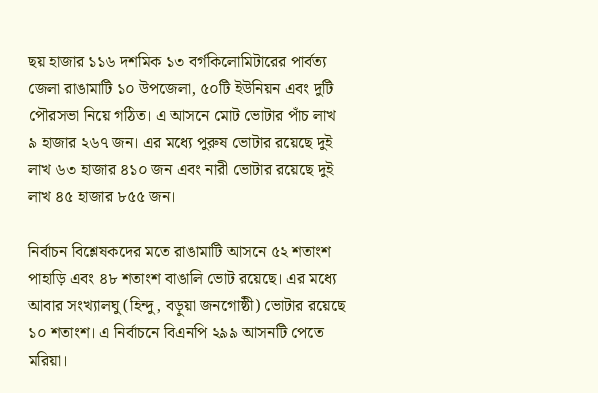ছয় হাজার ১১৬ দশমিক ১৩ বর্গকিলোমিটারের পার্বত্য জেলা রাঙামাটি ১০ উপজেলা, ৫০টি ইউনিয়ন এবং দুটি পৌরসভা নিয়ে গঠিত। এ আসনে মোট ভোটার পাঁচ লাখ ৯ হাজার ২৬৭ জন। এর মধ্যে পুরুষ ভোটার রয়েছে দুই লাখ ৬৩ হাজার ৪১০ জন এবং নারী ভোটার রয়েছে দুই লাখ ৪৫ হাজার ৮৫৫ জন।

নির্বাচন বিশ্লেষকদের মতে রাঙামাটি আসনে ৫২ শতাংশ পাহাড়ি এবং ৪৮ শতাংশ বাঙালি ভোট রয়েছে। এর মধ্যে আবার সংখ্যালঘু (হিন্দু, বড়ুয়া জনগোষ্ঠী) ভোটার রয়েছে ১০ শতাংশ। এ নির্বাচনে বিএনপি ২৯৯ আসনটি পেতে মরিয়া।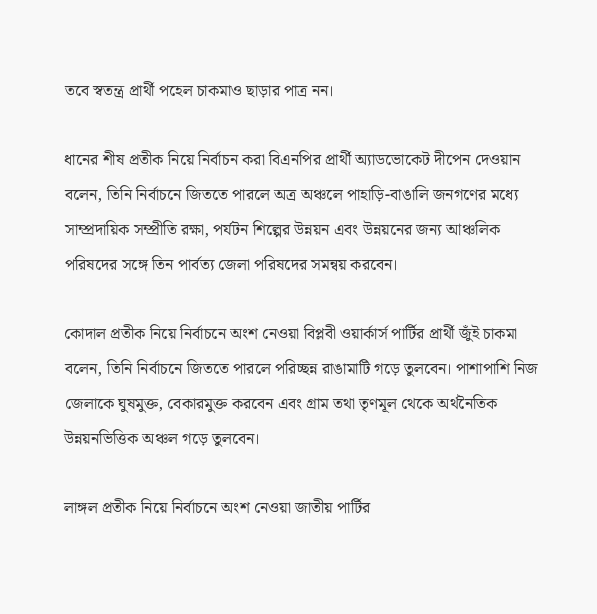তবে স্বতন্ত্র প্রার্থী পহেল চাকমাও ছাড়ার পাত্র নন।

ধানের শীষ প্রতীক নিয়ে নির্বাচন করা বিএনপির প্রার্থী অ্যাডভোকেট দীপেন দেওয়ান বলেন, তিনি নির্বাচনে জিততে পারলে অত্র অঞ্চলে পাহাড়ি-বাঙালি জনগণের মধ্যে সাম্প্রদায়িক সম্প্রীতি রক্ষা, পর্যটন শিল্পের উন্নয়ন এবং উন্নয়নের জন্য আঞ্চলিক পরিষদের সঙ্গে তিন পার্বত্য জেলা পরিষদের সমন্বয় করবেন।

কোদাল প্রতীক নিয়ে নির্বাচনে অংশ নেওয়া বিপ্লবী ওয়ার্কার্স পার্টির প্রার্থী জুঁই চাকমা বলেন, তিনি নির্বাচনে জিততে পারলে পরিচ্ছন্ন রাঙামাটি গড়ে তুলবেন। পাশাপাশি নিজ জেলাকে ঘুষমুক্ত, বেকারমুক্ত করবেন এবং গ্রাম তথা তৃণমূল থেকে অর্থনৈতিক উন্নয়নভিত্তিক অঞ্চল গড়ে তুলবেন।

লাঙ্গল প্রতীক নিয়ে নির্বাচনে অংশ নেওয়া জাতীয় পার্টির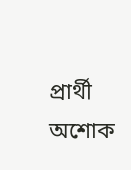প্রার্থী অশোক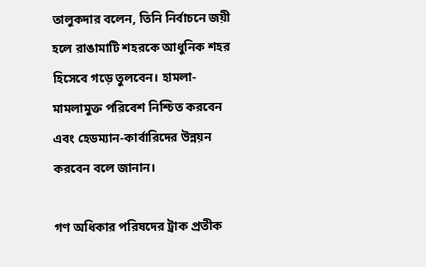তালুকদার বলেন, তিনি নির্বাচনে জয়ী হলে রাঙামাটি শহরকে আধুনিক শহর হিসেবে গড়ে তুলবেন। হামলা-মামলামুক্ত পরিবেশ নিশ্চিত করবেন এবং হেডম্যান-কার্বারিদের উন্নয়ন করবেন বলে জানান।

গণ অধিকার পরিষদের ট্রাক প্রতীক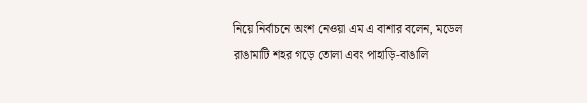নিয়ে নির্বাচনে অংশ নেওয়া এম এ বাশার বলেন, মডেল রাঙামাটি শহর গড়ে তোলা এবং পাহাড়ি-বাঙালি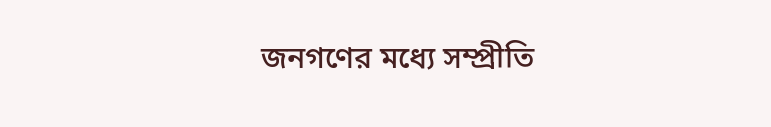জনগণের মধ্যে সম্প্রীতি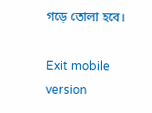গড়ে তোলা হবে।

Exit mobile version